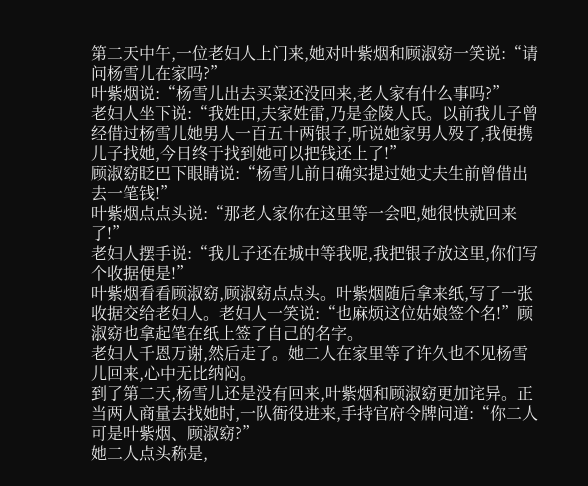第二天中午,一位老妇人上门来,她对叶紫烟和顾淑窈一笑说:“请问杨雪儿在家吗?”
叶紫烟说:“杨雪儿出去买菜还没回来,老人家有什么事吗?”
老妇人坐下说:“我姓田,夫家姓雷,乃是金陵人氏。以前我儿子曾经借过杨雪儿她男人一百五十两银子,听说她家男人殁了,我便携儿子找她,今日终于找到她可以把钱还上了!”
顾淑窈眨巴下眼睛说:“杨雪儿前日确实提过她丈夫生前曾借出去一笔钱!”
叶紫烟点点头说:“那老人家你在这里等一会吧,她很快就回来了!”
老妇人摆手说:“我儿子还在城中等我呢,我把银子放这里,你们写个收据便是!”
叶紫烟看看顾淑窈,顾淑窈点点头。叶紫烟随后拿来纸,写了一张收据交给老妇人。老妇人一笑说:“也麻烦这位姑娘签个名!”顾淑窈也拿起笔在纸上签了自己的名字。
老妇人千恩万谢,然后走了。她二人在家里等了许久也不见杨雪儿回来,心中无比纳闷。
到了第二天,杨雪儿还是没有回来,叶紫烟和顾淑窈更加诧异。正当两人商量去找她时,一队衙役进来,手持官府令牌问道:“你二人可是叶紫烟、顾淑窈?”
她二人点头称是,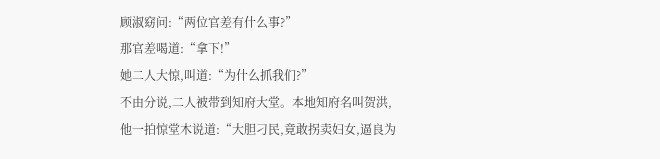顾淑窈问:“两位官差有什么事?”
那官差喝道:“拿下!”
她二人大惊,叫道:“为什么抓我们?”
不由分说,二人被带到知府大堂。本地知府名叫贺洪,他一拍惊堂木说道:“大胆刁民,竟敢拐卖妇女,逼良为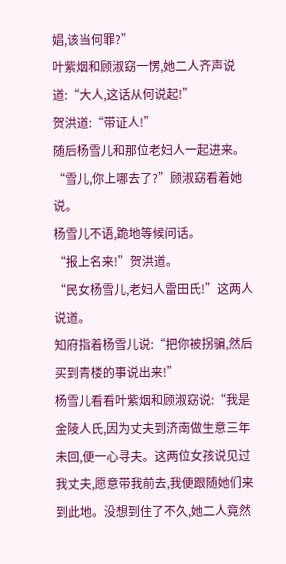娼,该当何罪?”
叶紫烟和顾淑窈一愣,她二人齐声说道:“大人,这话从何说起!”
贺洪道:“带证人!”
随后杨雪儿和那位老妇人一起进来。
“雪儿,你上哪去了?”顾淑窈看着她说。
杨雪儿不语,跪地等候问话。
“报上名来!”贺洪道。
“民女杨雪儿,老妇人雷田氏!”这两人说道。
知府指着杨雪儿说:“把你被拐骗,然后买到青楼的事说出来!”
杨雪儿看看叶紫烟和顾淑窈说:“我是金陵人氏,因为丈夫到济南做生意三年未回,便一心寻夫。这两位女孩说见过我丈夫,愿意带我前去,我便跟随她们来到此地。没想到住了不久,她二人竟然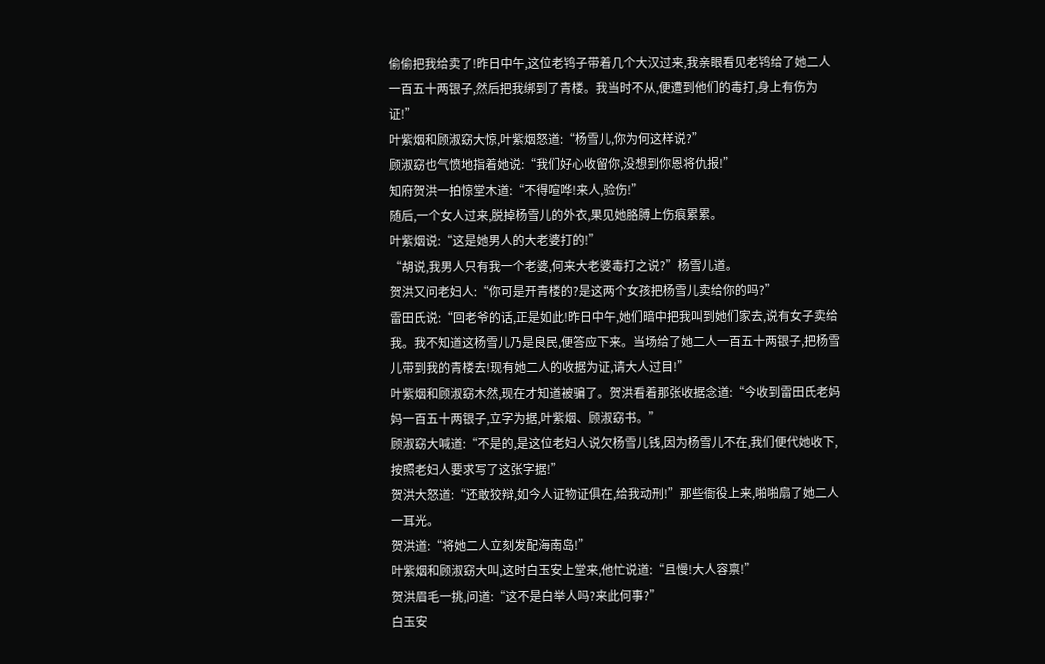偷偷把我给卖了!昨日中午,这位老鸨子带着几个大汉过来,我亲眼看见老鸨给了她二人一百五十两银子,然后把我绑到了青楼。我当时不从,便遭到他们的毒打,身上有伤为证!”
叶紫烟和顾淑窈大惊,叶紫烟怒道:“杨雪儿,你为何这样说?”
顾淑窈也气愤地指着她说:“我们好心收留你,没想到你恩将仇报!”
知府贺洪一拍惊堂木道:“不得喧哗!来人,验伤!”
随后,一个女人过来,脱掉杨雪儿的外衣,果见她胳膊上伤痕累累。
叶紫烟说:“这是她男人的大老婆打的!”
“胡说,我男人只有我一个老婆,何来大老婆毒打之说?”杨雪儿道。
贺洪又问老妇人:“你可是开青楼的?是这两个女孩把杨雪儿卖给你的吗?”
雷田氏说:“回老爷的话,正是如此!昨日中午,她们暗中把我叫到她们家去,说有女子卖给我。我不知道这杨雪儿乃是良民,便答应下来。当场给了她二人一百五十两银子,把杨雪儿带到我的青楼去!现有她二人的收据为证,请大人过目!”
叶紫烟和顾淑窈木然,现在才知道被骗了。贺洪看着那张收据念道:“今收到雷田氏老妈妈一百五十两银子,立字为据,叶紫烟、顾淑窈书。”
顾淑窈大喊道:“不是的,是这位老妇人说欠杨雪儿钱,因为杨雪儿不在,我们便代她收下,按照老妇人要求写了这张字据!”
贺洪大怒道:“还敢狡辩,如今人证物证俱在,给我动刑!”那些衙役上来,啪啪扇了她二人一耳光。
贺洪道:“将她二人立刻发配海南岛!”
叶紫烟和顾淑窈大叫,这时白玉安上堂来,他忙说道:“且慢!大人容禀!”
贺洪眉毛一挑,问道:“这不是白举人吗?来此何事?”
白玉安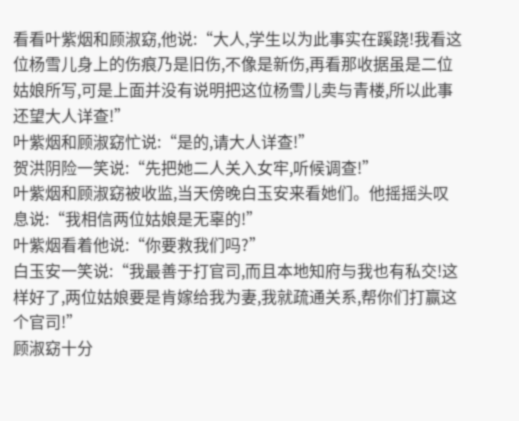看看叶紫烟和顾淑窈,他说:“大人,学生以为此事实在蹊跷!我看这位杨雪儿身上的伤痕乃是旧伤,不像是新伤,再看那收据虽是二位姑娘所写,可是上面并没有说明把这位杨雪儿卖与青楼,所以此事还望大人详查!”
叶紫烟和顾淑窈忙说:“是的,请大人详查!”
贺洪阴险一笑说:“先把她二人关入女牢,听候调查!”
叶紫烟和顾淑窈被收监,当天傍晚白玉安来看她们。他摇摇头叹息说:“我相信两位姑娘是无辜的!”
叶紫烟看着他说:“你要救我们吗?”
白玉安一笑说:“我最善于打官司,而且本地知府与我也有私交!这样好了,两位姑娘要是肯嫁给我为妻,我就疏通关系,帮你们打赢这个官司!”
顾淑窈十分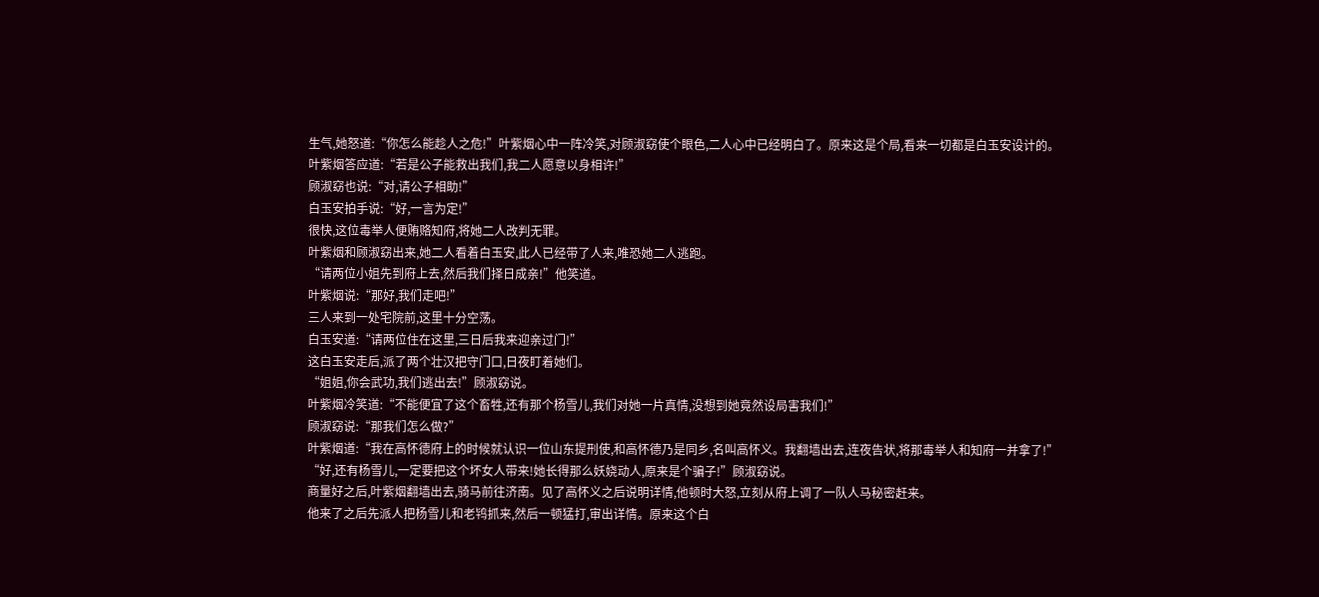生气,她怒道:“你怎么能趁人之危!”叶紫烟心中一阵冷笑,对顾淑窈使个眼色,二人心中已经明白了。原来这是个局,看来一切都是白玉安设计的。
叶紫烟答应道:“若是公子能救出我们,我二人愿意以身相许!”
顾淑窈也说:“对,请公子相助!”
白玉安拍手说:“好,一言为定!”
很快,这位毒举人便贿赂知府,将她二人改判无罪。
叶紫烟和顾淑窈出来,她二人看着白玉安,此人已经带了人来,唯恐她二人逃跑。
“请两位小姐先到府上去,然后我们择日成亲!”他笑道。
叶紫烟说:“那好,我们走吧!”
三人来到一处宅院前,这里十分空荡。
白玉安道:“请两位住在这里,三日后我来迎亲过门!”
这白玉安走后,派了两个壮汉把守门口,日夜盯着她们。
“姐姐,你会武功,我们逃出去!”顾淑窈说。
叶紫烟冷笑道:“不能便宜了这个畜牲,还有那个杨雪儿,我们对她一片真情,没想到她竟然设局害我们!”
顾淑窈说:“那我们怎么做?”
叶紫烟道:“我在高怀德府上的时候就认识一位山东提刑使,和高怀德乃是同乡,名叫高怀义。我翻墙出去,连夜告状,将那毒举人和知府一并拿了!”
“好,还有杨雪儿,一定要把这个坏女人带来!她长得那么妖娆动人,原来是个骗子!”顾淑窈说。
商量好之后,叶紫烟翻墙出去,骑马前往济南。见了高怀义之后说明详情,他顿时大怒,立刻从府上调了一队人马秘密赶来。
他来了之后先派人把杨雪儿和老鸨抓来,然后一顿猛打,审出详情。原来这个白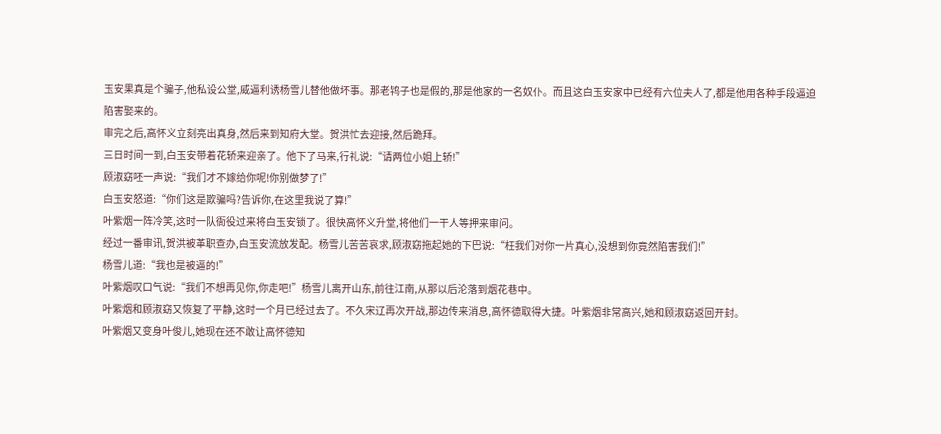玉安果真是个骗子,他私设公堂,威逼利诱杨雪儿替他做坏事。那老鸨子也是假的,那是他家的一名奴仆。而且这白玉安家中已经有六位夫人了,都是他用各种手段逼迫陷害娶来的。
审完之后,高怀义立刻亮出真身,然后来到知府大堂。贺洪忙去迎接,然后跪拜。
三日时间一到,白玉安带着花轿来迎亲了。他下了马来,行礼说:“请两位小姐上轿!”
顾淑窈呸一声说:“我们才不嫁给你呢!你别做梦了!”
白玉安怒道:“你们这是欺骗吗?告诉你,在这里我说了算!”
叶紫烟一阵冷笑,这时一队衙役过来将白玉安锁了。很快高怀义升堂,将他们一干人等押来审问。
经过一番审讯,贺洪被革职查办,白玉安流放发配。杨雪儿苦苦哀求,顾淑窈拖起她的下巴说:“枉我们对你一片真心,没想到你竟然陷害我们!”
杨雪儿道:“我也是被逼的!”
叶紫烟叹口气说:“我们不想再见你,你走吧!”杨雪儿离开山东,前往江南,从那以后沦落到烟花巷中。
叶紫烟和顾淑窈又恢复了平静,这时一个月已经过去了。不久宋辽再次开战,那边传来消息,高怀德取得大捷。叶紫烟非常高兴,她和顾淑窈返回开封。
叶紫烟又变身叶俊儿,她现在还不敢让高怀德知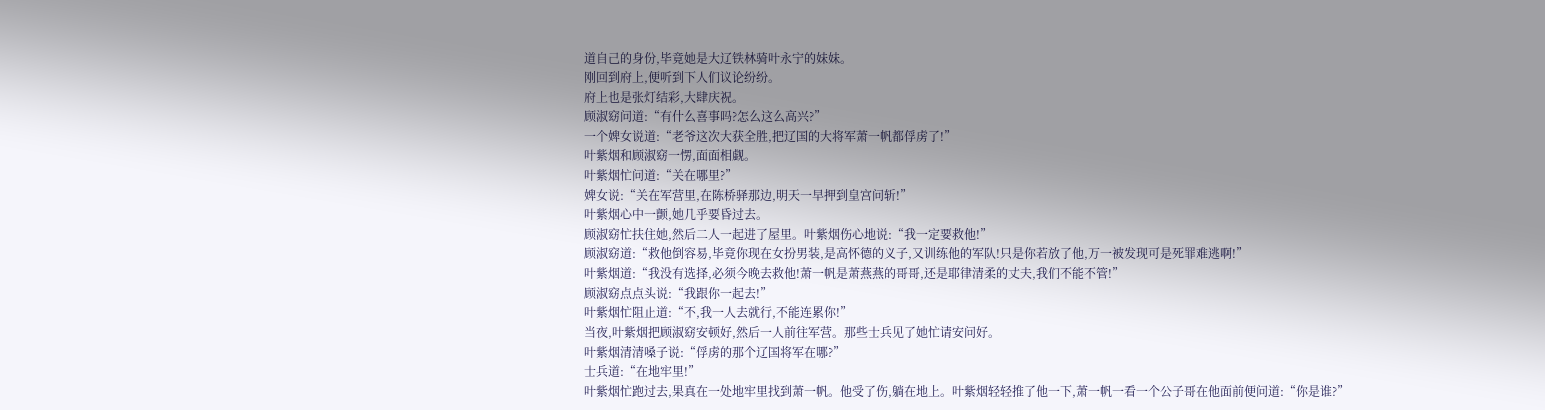道自己的身份,毕竟她是大辽铁林骑叶永宁的妹妹。
刚回到府上,便听到下人们议论纷纷。
府上也是张灯结彩,大肆庆祝。
顾淑窈问道:“有什么喜事吗?怎么这么高兴?”
一个婢女说道:“老爷这次大获全胜,把辽国的大将军萧一帆都俘虏了!”
叶紫烟和顾淑窈一愣,面面相觑。
叶紫烟忙问道:“关在哪里?”
婢女说:“关在军营里,在陈桥驿那边,明天一早押到皇宫问斩!”
叶紫烟心中一颤,她几乎要昏过去。
顾淑窈忙扶住她,然后二人一起进了屋里。叶紫烟伤心地说:“我一定要救他!”
顾淑窈道:“救他倒容易,毕竟你现在女扮男装,是高怀德的义子,又训练他的军队!只是你若放了他,万一被发现可是死罪难逃啊!”
叶紫烟道:“我没有选择,必须今晚去救他!萧一帆是萧燕燕的哥哥,还是耶律清柔的丈夫,我们不能不管!”
顾淑窈点点头说:“我跟你一起去!”
叶紫烟忙阻止道:“不,我一人去就行,不能连累你!”
当夜,叶紫烟把顾淑窈安顿好,然后一人前往军营。那些士兵见了她忙请安问好。
叶紫烟清清嗓子说:“俘虏的那个辽国将军在哪?”
士兵道:“在地牢里!”
叶紫烟忙跑过去,果真在一处地牢里找到萧一帆。他受了伤,躺在地上。叶紫烟轻轻推了他一下,萧一帆一看一个公子哥在他面前便问道:“你是谁?”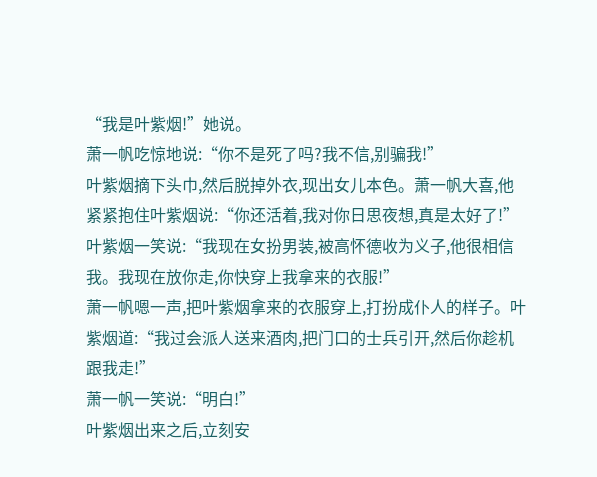“我是叶紫烟!”她说。
萧一帆吃惊地说:“你不是死了吗?我不信,别骗我!”
叶紫烟摘下头巾,然后脱掉外衣,现出女儿本色。萧一帆大喜,他紧紧抱住叶紫烟说:“你还活着,我对你日思夜想,真是太好了!”
叶紫烟一笑说:“我现在女扮男装,被高怀德收为义子,他很相信我。我现在放你走,你快穿上我拿来的衣服!”
萧一帆嗯一声,把叶紫烟拿来的衣服穿上,打扮成仆人的样子。叶紫烟道:“我过会派人送来酒肉,把门口的士兵引开,然后你趁机跟我走!”
萧一帆一笑说:“明白!”
叶紫烟出来之后,立刻安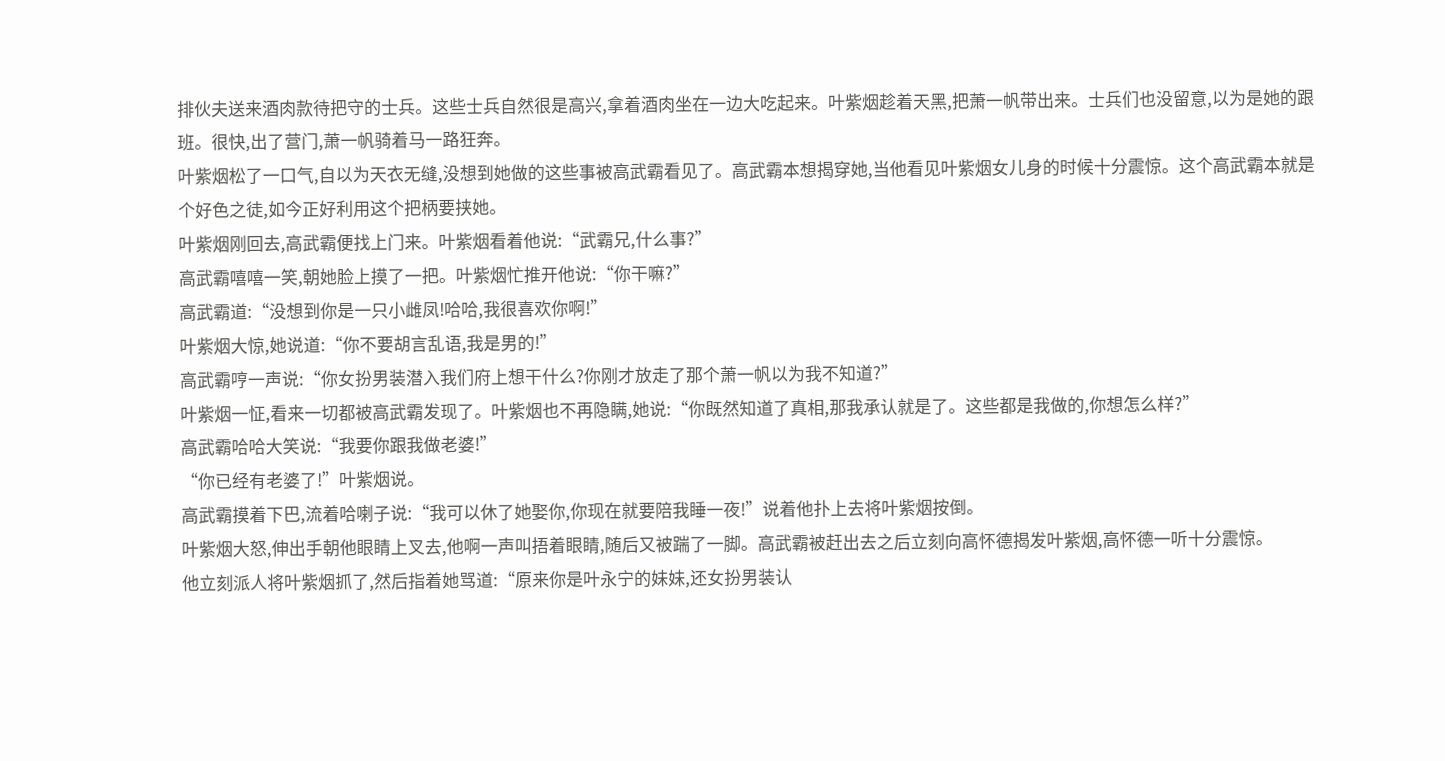排伙夫送来酒肉款待把守的士兵。这些士兵自然很是高兴,拿着酒肉坐在一边大吃起来。叶紫烟趁着天黑,把萧一帆带出来。士兵们也没留意,以为是她的跟班。很快,出了营门,萧一帆骑着马一路狂奔。
叶紫烟松了一口气,自以为天衣无缝,没想到她做的这些事被高武霸看见了。高武霸本想揭穿她,当他看见叶紫烟女儿身的时候十分震惊。这个高武霸本就是个好色之徒,如今正好利用这个把柄要挟她。
叶紫烟刚回去,高武霸便找上门来。叶紫烟看着他说:“武霸兄,什么事?”
高武霸嘻嘻一笑,朝她脸上摸了一把。叶紫烟忙推开他说:“你干嘛?”
高武霸道:“没想到你是一只小雌凤!哈哈,我很喜欢你啊!”
叶紫烟大惊,她说道:“你不要胡言乱语,我是男的!”
高武霸哼一声说:“你女扮男装潜入我们府上想干什么?你刚才放走了那个萧一帆以为我不知道?”
叶紫烟一怔,看来一切都被高武霸发现了。叶紫烟也不再隐瞒,她说:“你既然知道了真相,那我承认就是了。这些都是我做的,你想怎么样?”
高武霸哈哈大笑说:“我要你跟我做老婆!”
“你已经有老婆了!”叶紫烟说。
高武霸摸着下巴,流着哈喇子说:“我可以休了她娶你,你现在就要陪我睡一夜!”说着他扑上去将叶紫烟按倒。
叶紫烟大怒,伸出手朝他眼睛上叉去,他啊一声叫捂着眼睛,随后又被踹了一脚。高武霸被赶出去之后立刻向高怀德揭发叶紫烟,高怀德一听十分震惊。
他立刻派人将叶紫烟抓了,然后指着她骂道:“原来你是叶永宁的妹妹,还女扮男装认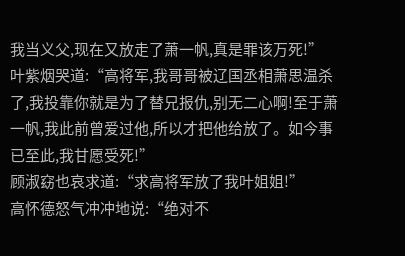我当义父,现在又放走了萧一帆,真是罪该万死!”
叶紫烟哭道:“高将军,我哥哥被辽国丞相萧思温杀了,我投靠你就是为了替兄报仇,别无二心啊!至于萧一帆,我此前曾爱过他,所以才把他给放了。如今事已至此,我甘愿受死!”
顾淑窈也哀求道:“求高将军放了我叶姐姐!”
高怀德怒气冲冲地说:“绝对不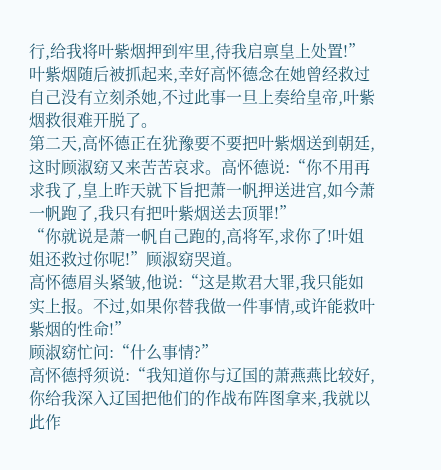行,给我将叶紫烟押到牢里,待我启禀皇上处置!”
叶紫烟随后被抓起来,幸好高怀德念在她曾经救过自己没有立刻杀她,不过此事一旦上奏给皇帝,叶紫烟救很难开脱了。
第二天,高怀德正在犹豫要不要把叶紫烟送到朝廷,这时顾淑窈又来苦苦哀求。高怀德说:“你不用再求我了,皇上昨天就下旨把萧一帆押送进宫,如今萧一帆跑了,我只有把叶紫烟送去顶罪!”
“你就说是萧一帆自己跑的,高将军,求你了!叶姐姐还救过你呢!”顾淑窈哭道。
高怀德眉头紧皱,他说:“这是欺君大罪,我只能如实上报。不过,如果你替我做一件事情,或许能救叶紫烟的性命!”
顾淑窈忙问:“什么事情?”
高怀德捋须说:“我知道你与辽国的萧燕燕比较好,你给我深入辽国把他们的作战布阵图拿来,我就以此作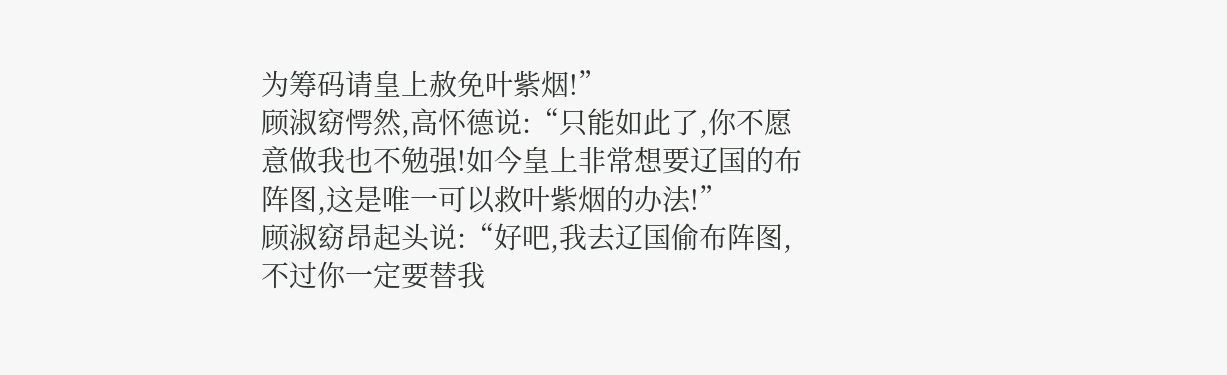为筹码请皇上赦免叶紫烟!”
顾淑窈愕然,高怀德说:“只能如此了,你不愿意做我也不勉强!如今皇上非常想要辽国的布阵图,这是唯一可以救叶紫烟的办法!”
顾淑窈昂起头说:“好吧,我去辽国偷布阵图,不过你一定要替我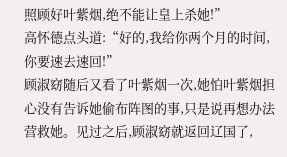照顾好叶紫烟,绝不能让皇上杀她!”
高怀德点头道:“好的,我给你两个月的时间,你要速去速回!”
顾淑窈随后又看了叶紫烟一次,她怕叶紫烟担心没有告诉她偷布阵图的事,只是说再想办法营救她。见过之后,顾淑窈就返回辽国了,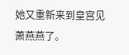她又重新来到皇宫见萧燕燕了。